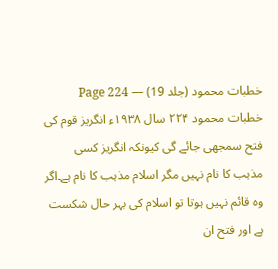خطبات محمود (جلد 19) — Page 224
خطبات محمود ۲۲۴ سال ۱۹۳۸ء انگریز قوم کی فتح سمجھی جائے گی کیونکہ انگریز کسی مذہب کا نام نہیں مگر اسلام مذہب کا نام ہے۔اگر وہ قائم نہیں ہوتا تو اسلام کی بہر حال شکست ہے اور فتح ان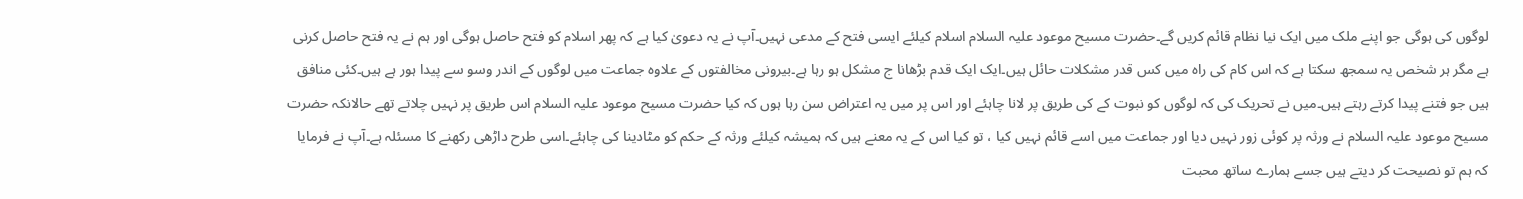لوگوں کی ہوگی جو اپنے ملک میں ایک نیا نظام قائم کریں گے۔حضرت مسیح موعود علیہ السلام اسلام کیلئے ایسی فتح کے مدعی نہیں۔آپ نے یہ دعویٰ کیا ہے کہ پھر اسلام کو فتح حاصل ہوگی اور ہم نے یہ فتح حاصل کرنی ہے مگر ہر شخص یہ سمجھ سکتا ہے کہ اس کام کی راہ میں کس قدر مشکلات حائل ہیں۔ایک ایک قدم بڑھانا ج مشکل ہو رہا ہے۔بیرونی مخالفتوں کے علاوہ جماعت میں لوگوں کے اندر وسو سے پیدا ہور ہے ہیں۔کئی منافق ہیں جو فتنے پیدا کرتے رہتے ہیں۔میں نے تحریک کی کہ لوگوں کو نبوت کے کی طریق پر لانا چاہئے اور اس پر میں یہ اعتراض سن رہا ہوں کہ کیا حضرت مسیح موعود علیہ السلام اس طریق پر نہیں چلاتے تھے حالانکہ حضرت مسیح موعود علیہ السلام نے ورثہ پر کوئی زور نہیں دیا اور جماعت میں اسے قائم نہیں کیا ، تو کیا اس کے یہ معنے ہیں کہ ہمیشہ کیلئے ورثہ کے حکم کو مٹادینا کی چاہئے۔اسی طرح داڑھی رکھنے کا مسئلہ ہے۔آپ نے فرمایا کہ ہم تو نصیحت کر دیتے ہیں جسے ہمارے ساتھ محبت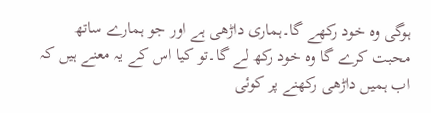ہوگی وہ خود رکھے گا۔ہماری داڑھی ہے اور جو ہمارے ساتھ محبت کرے گا وہ خود رکھ لے گا۔تو کیا اس کے یہ معنے ہیں کہ اب ہمیں داڑھی رکھنے پر کوئی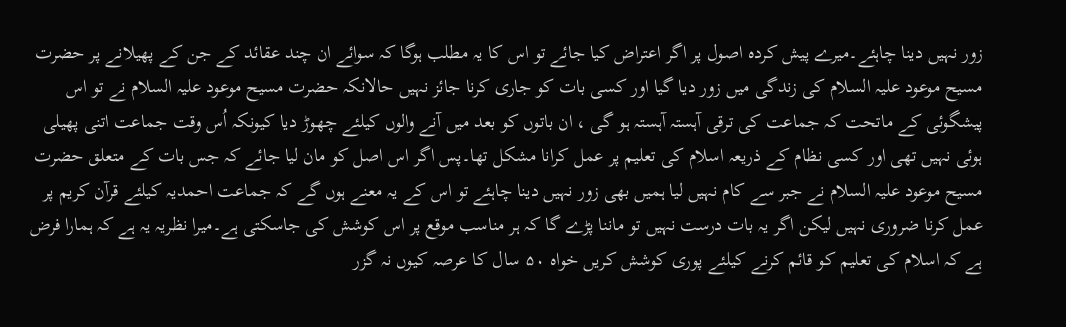زور نہیں دینا چاہئے۔میرے پیش کردہ اصول پر اگر اعتراض کیا جائے تو اس کا یہ مطلب ہوگا کہ سوائے ان چند عقائد کے جن کے پھیلانے پر حضرت مسیح موعود علیہ السلام کی زندگی میں زور دیا گیا اور کسی بات کو جاری کرنا جائز نہیں حالانکہ حضرت مسیح موعود علیہ السلام نے تو اس پیشگوئی کے ماتحت کہ جماعت کی ترقی آہستہ آہستہ ہو گی ، ان باتوں کو بعد میں آنے والوں کیلئے چھوڑ دیا کیونکہ اُس وقت جماعت اتنی پھیلی ہوئی نہیں تھی اور کسی نظام کے ذریعہ اسلام کی تعلیم پر عمل کرانا مشکل تھا۔پس اگر اس اصل کو مان لیا جائے کہ جس بات کے متعلق حضرت مسیح موعود علیہ السلام نے جبر سے کام نہیں لیا ہمیں بھی زور نہیں دینا چاہئے تو اس کے یہ معنے ہوں گے کہ جماعت احمدیہ کیلئے قرآن کریم پر عمل کرنا ضروری نہیں لیکن اگر یہ بات درست نہیں تو ماننا پڑے گا کہ ہر مناسب موقع پر اس کوشش کی جاسکتی ہے۔میرا نظریہ یہ ہے کہ ہمارا فرض ہے کہ اسلام کی تعلیم کو قائم کرنے کیلئے پوری کوشش کریں خواہ ۵۰ سال کا عرصہ کیوں نہ گزر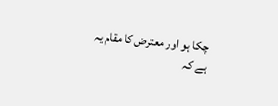چکا ہو اور معترض کا مقام یہ ہے کہ